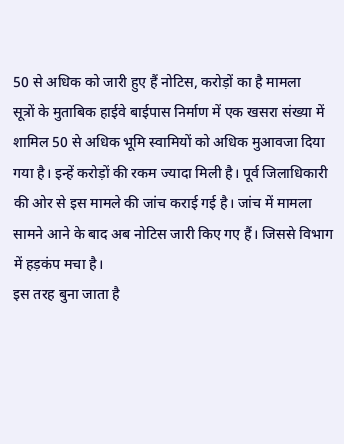50 से अधिक को जारी हुए हैं नोटिस, करोड़ों का है मामला
सूत्रों के मुताबिक हाईवे बाईपास निर्माण में एक खसरा संख्या में शामिल 50 से अधिक भूमि स्वामियों को अधिक मुआवजा दिया गया है। इन्हें करोड़ों की रकम ज्यादा मिली है। पूर्व जिलाधिकारी की ओर से इस मामले की जांच कराई गई है। जांच में मामला सामने आने के बाद अब नोटिस जारी किए गए हैं। जिससे विभाग में हड़कंप मचा है।
इस तरह बुना जाता है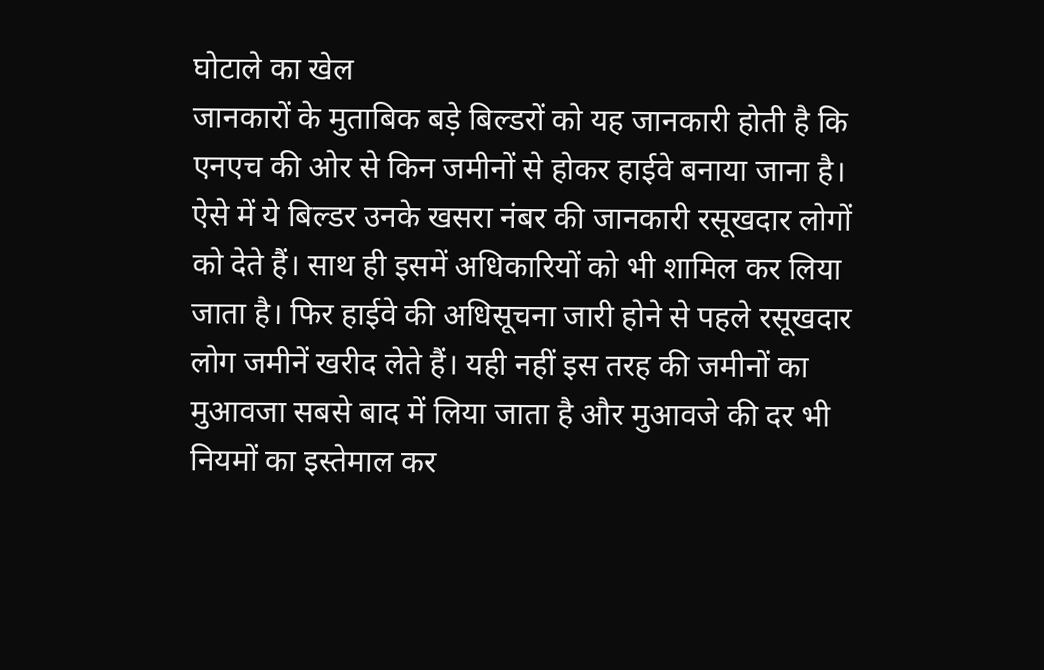घोटाले का खेल
जानकारों के मुताबिक बड़े बिल्डरों को यह जानकारी होती है कि एनएच की ओर से किन जमीनों से होकर हाईवे बनाया जाना है। ऐसे में ये बिल्डर उनके खसरा नंबर की जानकारी रसूखदार लोगों को देते हैं। साथ ही इसमें अधिकारियों को भी शामिल कर लिया जाता है। फिर हाईवे की अधिसूचना जारी होने से पहले रसूखदार लोग जमीनें खरीद लेते हैं। यही नहीं इस तरह की जमीनों का मुआवजा सबसे बाद में लिया जाता है और मुआवजे की दर भी नियमों का इस्तेमाल कर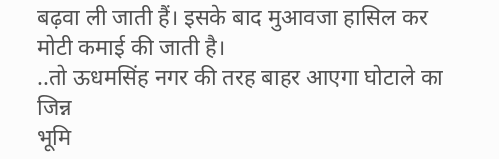बढ़वा ली जाती हैं। इसके बाद मुआवजा हासिल कर मोटी कमाई की जाती है।
..तो ऊधमसिंह नगर की तरह बाहर आएगा घोटाले का जिन्न
भूमि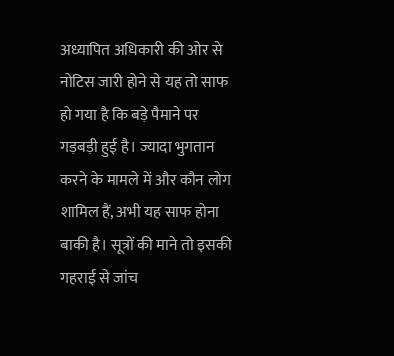अध्यापित अधिकारी की ओर से नोटिस जारी होने से यह तो साफ हो गया है कि बड़े पैमाने पर गड़बड़ी हुई है। ज्यादा भुगतान करने के मामले में और कौन लोग शामिल हैं, अभी यह साफ होना बाकी है। सूत्रों की माने तो इसकी गहराई से जांच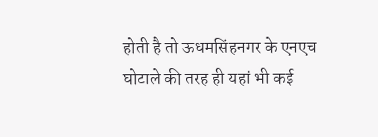होती है तो ऊधमसिंहनगर के एनएच घोटाले की तरह ही यहां भी कई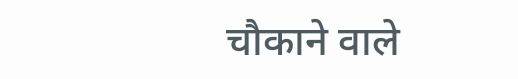चौकाने वाले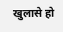खुलासे हो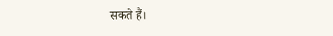सकते हैं।